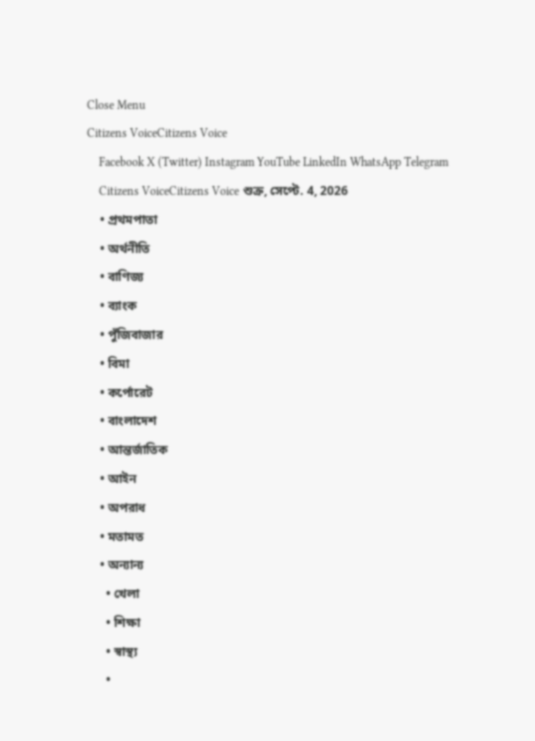Close Menu
Citizens VoiceCitizens Voice
    Facebook X (Twitter) Instagram YouTube LinkedIn WhatsApp Telegram
    Citizens VoiceCitizens Voice শুক্র, সেপ্টে. 4, 2026
    • প্রথমপাতা
    • অর্থনীতি
    • বাণিজ্য
    • ব্যাংক
    • পুঁজিবাজার
    • বিমা
    • কর্পোরেট
    • বাংলাদেশ
    • আন্তর্জাতিক
    • আইন
    • অপরাধ
    • মতামত
    • অন্যান্য
      • খেলা
      • শিক্ষা
      • স্বাস্থ্য
      •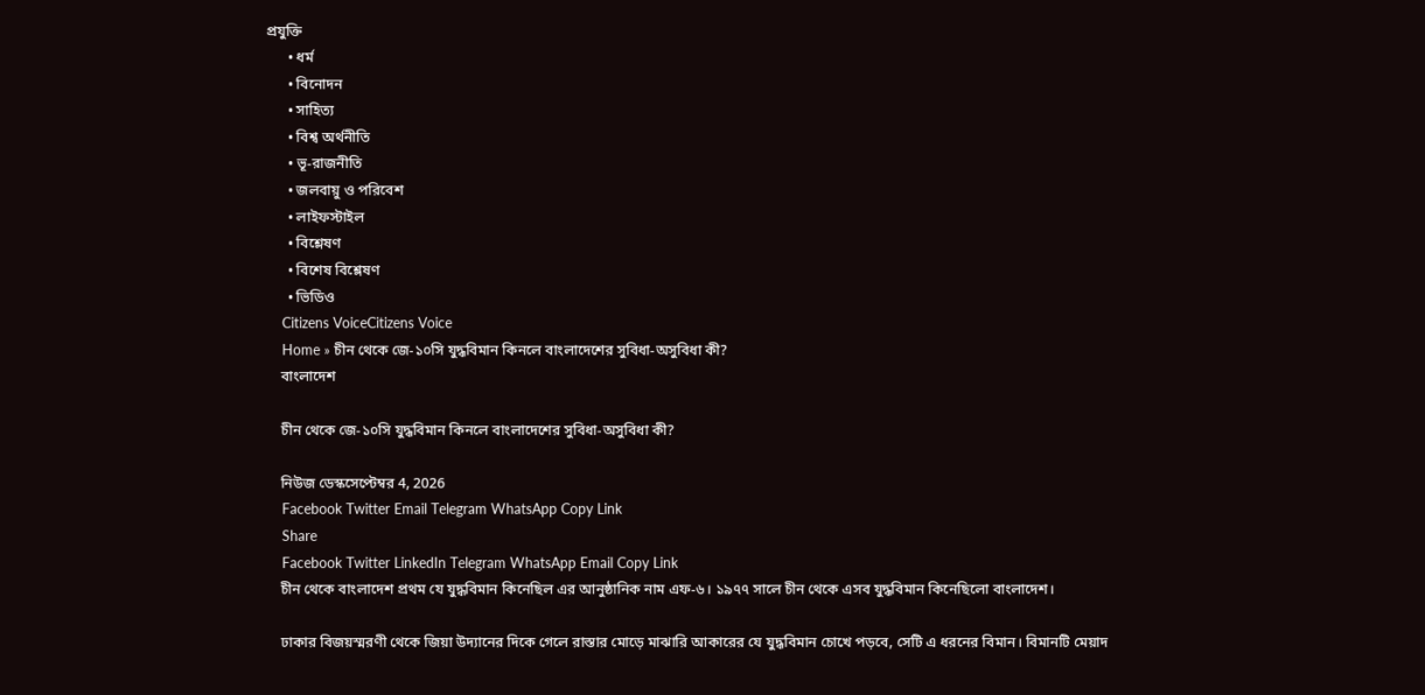প্রযুক্তি
      • ধর্ম
      • বিনোদন
      • সাহিত্য
      • বিশ্ব অর্থনীতি
      • ভূ-রাজনীতি
      • জলবায়ু ও পরিবেশ
      • লাইফস্টাইল
      • বিশ্লেষণ
      • বিশেষ বিশ্লেষণ
      • ভিডিও
    Citizens VoiceCitizens Voice
    Home » চীন থেকে জে-১০সি যুদ্ধবিমান কিনলে বাংলাদেশের সুবিধা-অসুবিধা কী?
    বাংলাদেশ

    চীন থেকে জে-১০সি যুদ্ধবিমান কিনলে বাংলাদেশের সুবিধা-অসুবিধা কী?

    নিউজ ডেস্কসেপ্টেম্বর 4, 2026
    Facebook Twitter Email Telegram WhatsApp Copy Link
    Share
    Facebook Twitter LinkedIn Telegram WhatsApp Email Copy Link
    চীন থেকে বাংলাদেশ প্রথম যে যুদ্ধবিমান কিনেছিল এর আনুষ্ঠানিক নাম এফ-৬। ১৯৭৭ সালে চীন থেকে এসব যুদ্ধবিমান কিনেছিলো বাংলাদেশ।

    ঢাকার বিজয়স্মরণী থেকে জিয়া উদ্যানের দিকে গেলে রাস্তার মোড়ে মাঝারি আকারের যে যুদ্ধবিমান চোখে পড়বে, সেটি এ ধরনের বিমান। বিমানটি মেয়াদ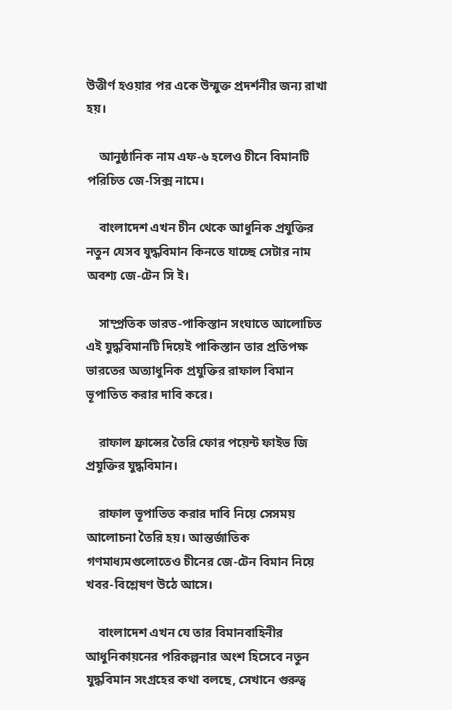উত্তীর্ণ হওয়ার পর একে উন্মুক্ত প্রদর্শনীর জন্য রাখা হয়।

    আনুষ্ঠানিক নাম এফ-৬ হলেও চীনে বিমানটি পরিচিত জে-সিক্স নামে।

    বাংলাদেশ এখন চীন থেকে আধুনিক প্রযুক্তির নতুন যেসব যুদ্ধবিমান কিনতে যাচ্ছে সেটার নাম অবশ্য জে-টেন সি ই।

    সাম্প্রতিক ভারত-পাকিস্তান সংঘাতে আলোচিত এই যুদ্ধবিমানটি দিয়েই পাকিস্তান তার প্রতিপক্ষ ভারতের অত্যাধুনিক প্রযুক্তির রাফাল বিমান ভূপাতিত করার দাবি করে।

    রাফাল ফ্রান্সের তৈরি ফোর পয়েন্ট ফাইভ জি প্রযুক্তির যুদ্ধবিমান।

    রাফাল ভূপাতিত করার দাবি নিয়ে সেসময় আলোচনা তৈরি হয়। আন্তর্জাতিক গণমাধ্যমগুলোতেও চীনের জে-টেন বিমান নিয়ে খবর-বিশ্লেষণ উঠে আসে।

    বাংলাদেশ এখন যে তার বিমানবাহিনীর আধুনিকায়নের পরিকল্পনার অংশ হিসেবে নতুন যুদ্ধবিমান সংগ্রহের কথা বলছে, সেখানে গুরুত্ব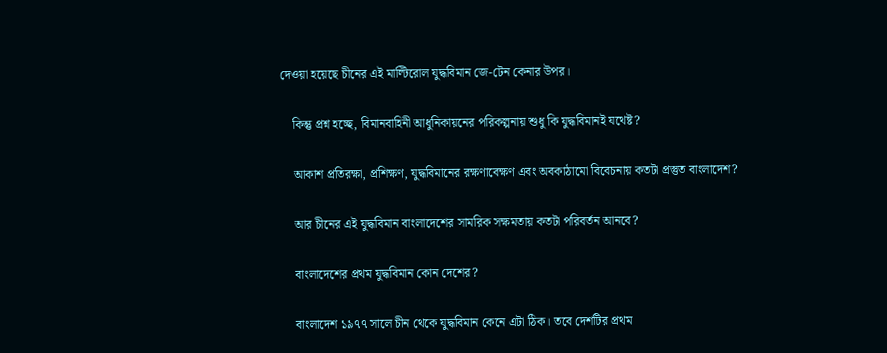দেওয়া হয়েছে চীনের এই মাল্টিরোল যুদ্ধবিমান জে-টেন কেনার উপর।

    কিন্তু প্রশ্ন হচ্ছে, বিমানবাহিনী আধুনিকায়নের পরিকল্পনায় শুধু কি যুদ্ধবিমানই যথেষ্ট?

    আকাশ প্রতিরক্ষা, প্রশিক্ষণ, যুদ্ধবিমানের রক্ষণাবেক্ষণ এবং অবকাঠামো বিবেচনায় কতটা প্রস্তুত বাংলাদেশ?

    আর চীনের এই যুদ্ধবিমান বাংলাদেশের সামরিক সক্ষমতায় কতটা পরিবর্তন আনবে?

    বাংলাদেশের প্রথম যুদ্ধবিমান কোন দেশের?

    বাংলাদেশ ১৯৭৭ সালে চীন থেকে যুদ্ধবিমান কেনে এটা ঠিক। তবে দেশটির প্রথম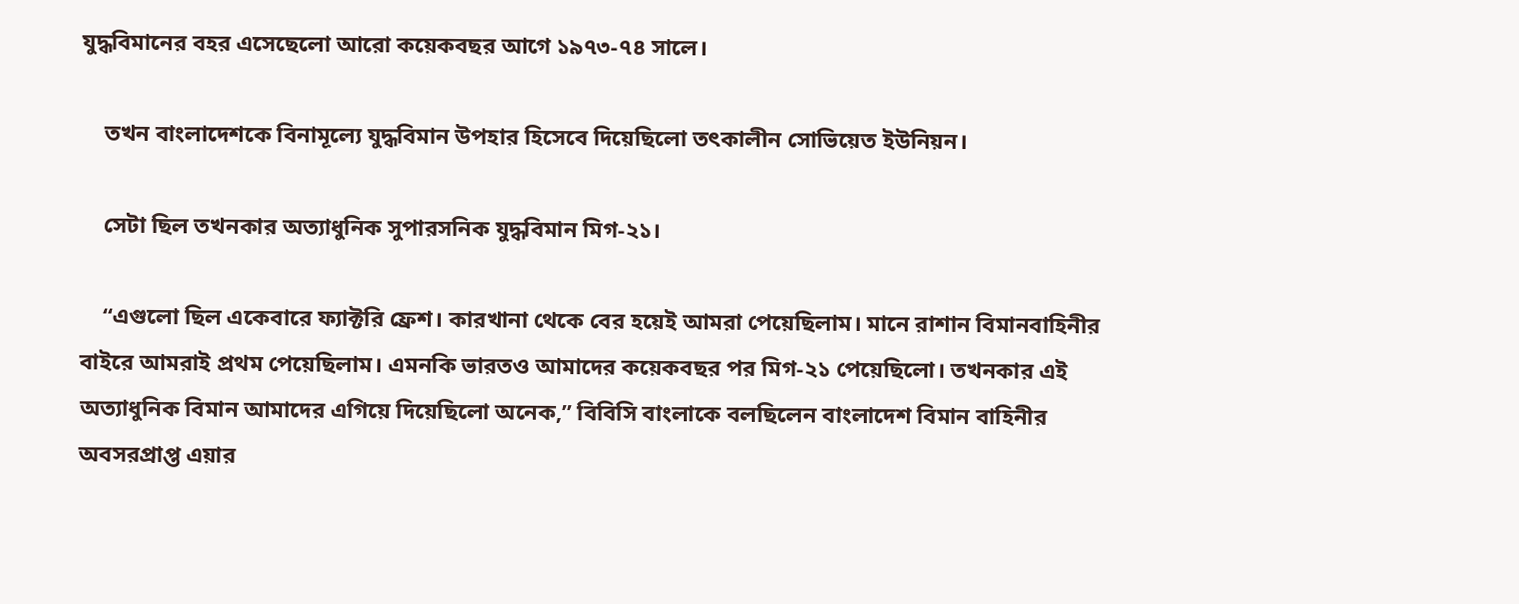যুদ্ধবিমানের বহর এসেছেলো আরো কয়েকবছর আগে ১৯৭৩-৭৪ সালে।

    তখন বাংলাদেশকে বিনামূল্যে যুদ্ধবিমান উপহার হিসেবে দিয়েছিলো তৎকালীন সোভিয়েত ইউনিয়ন।

    সেটা ছিল তখনকার অত্যাধুনিক সুপারসনিক যুদ্ধবিমান মিগ-২১।

    “এগুলো ছিল একেবারে ফ্যাক্টরি ফ্রেশ। কারখানা থেকে বের হয়েই আমরা পেয়েছিলাম। মানে রাশান বিমানবাহিনীর বাইরে আমরাই প্রথম পেয়েছিলাম। এমনকি ভারতও আমাদের কয়েকবছর পর মিগ-২১ পেয়েছিলো। তখনকার এই অত্যাধুনিক বিমান আমাদের এগিয়ে দিয়েছিলো অনেক,” বিবিসি বাংলাকে বলছিলেন বাংলাদেশ বিমান বাহিনীর অবসরপ্রাপ্ত এয়ার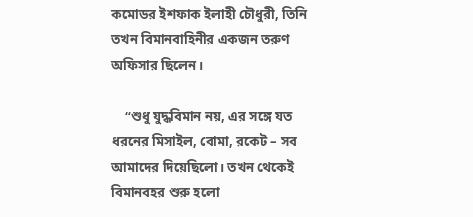কমোডর ইশফাক ইলাহী চৌধুরী, তিনি তখন বিমানবাহিনীর একজন তরুণ অফিসার ছিলেন।

    “শুধু যুদ্ধবিমান নয়, এর সঙ্গে যত ধরনের মিসাইল, বোমা, রকেট – সব আমাদের দিয়েছিলো। তখন থেকেই বিমানবহর শুরু হলো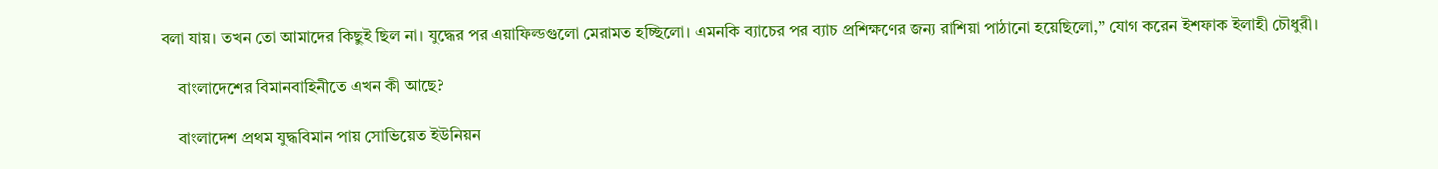বলা যায়। তখন তো আমাদের কিছুই ছিল না। যুদ্ধের পর এয়াফিল্ডগুলো মেরামত হচ্ছিলো। এমনকি ব্যাচের পর ব্যাচ প্রশিক্ষণের জন্য রাশিয়া পাঠানো হয়েছিলো,” যোগ করেন ইশফাক ইলাহী চৌধুরী।

    বাংলাদেশের বিমানবাহিনীতে এখন কী আছে?

    বাংলাদেশ প্রথম যুদ্ধবিমান পায় সোভিয়েত ইউনিয়ন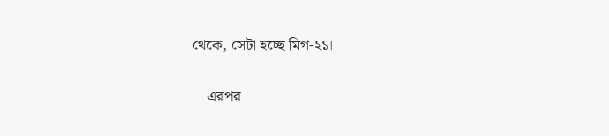থেকে, সেটা হচ্ছে মিগ-২১।

    এরপর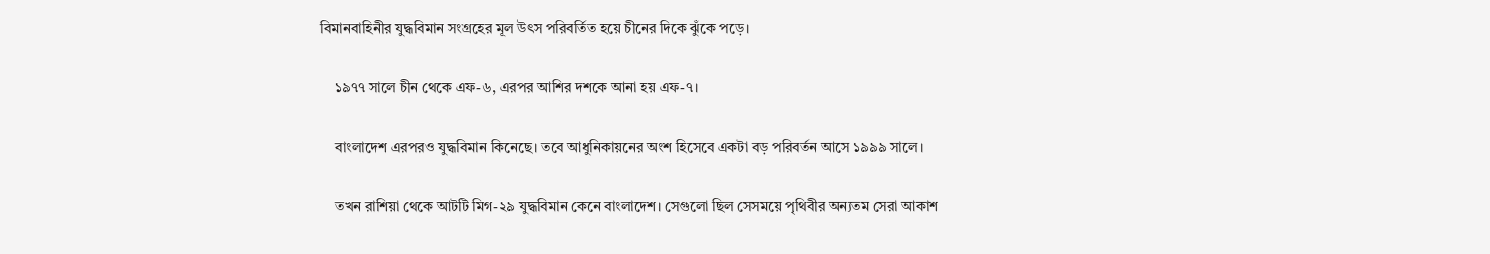বিমানবাহিনীর যুদ্ধবিমান সংগ্রহের মূল উৎস পরিবর্তিত হয়ে চীনের দিকে ঝুঁকে পড়ে।

    ১৯৭৭ সালে চীন থেকে এফ-৬, এরপর আশির দশকে আনা হয় এফ-৭।

    বাংলাদেশ এরপরও যুদ্ধবিমান কিনেছে। তবে আধুনিকায়নের অংশ হিসেবে একটা বড় পরিবর্তন আসে ১৯৯৯ সালে।

    তখন রাশিয়া থেকে আটটি মিগ-২৯ যুদ্ধবিমান কেনে বাংলাদেশ। সেগুলো ছিল সেসময়ে পৃথিবীর অন্যতম সেরা আকাশ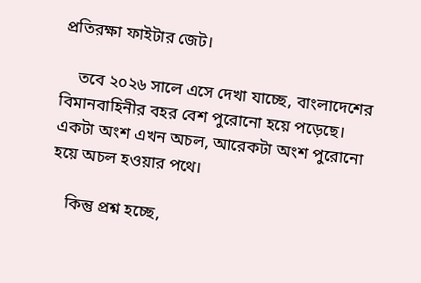প্রতিরক্ষা ফাইটার জেট।

    তবে ২০২৬ সালে এসে দেখা যাচ্ছে, বাংলাদেশের বিমানবাহিনীর বহর বেশ পুরোনো হয়ে পড়েছে। একটা অংশ এখন অচল, আরেকটা অংশ পুরোনো হয়ে অচল হওয়ার পথে।

    কিন্তু প্রশ্ন হচ্ছে,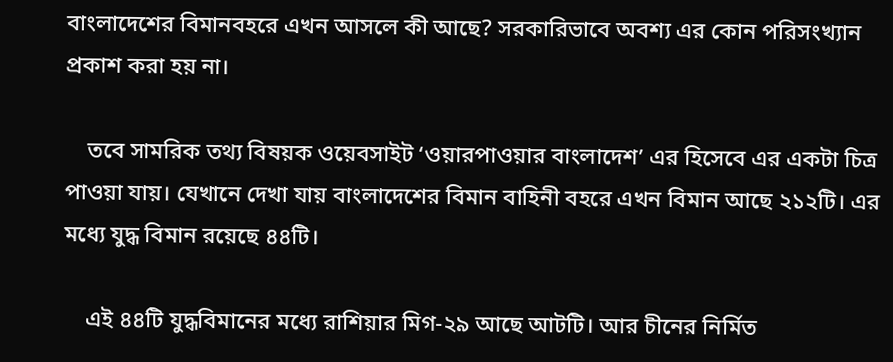বাংলাদেশের বিমানবহরে এখন আসলে কী আছে? সরকারিভাবে অবশ্য এর কোন পরিসংখ্যান প্রকাশ করা হয় না।

    তবে সামরিক তথ্য বিষয়ক ওয়েবসাইট ‘ওয়ারপাওয়ার বাংলাদেশ’ এর হিসেবে এর একটা চিত্র পাওয়া যায়। যেখানে দেখা যায় বাংলাদেশের বিমান বাহিনী বহরে এখন বিমান আছে ২১২টি। এর মধ্যে যুদ্ধ বিমান রয়েছে ৪৪টি।

    এই ৪৪টি যুদ্ধবিমানের মধ্যে রাশিয়ার মিগ-২৯ আছে আটটি। আর চীনের নির্মিত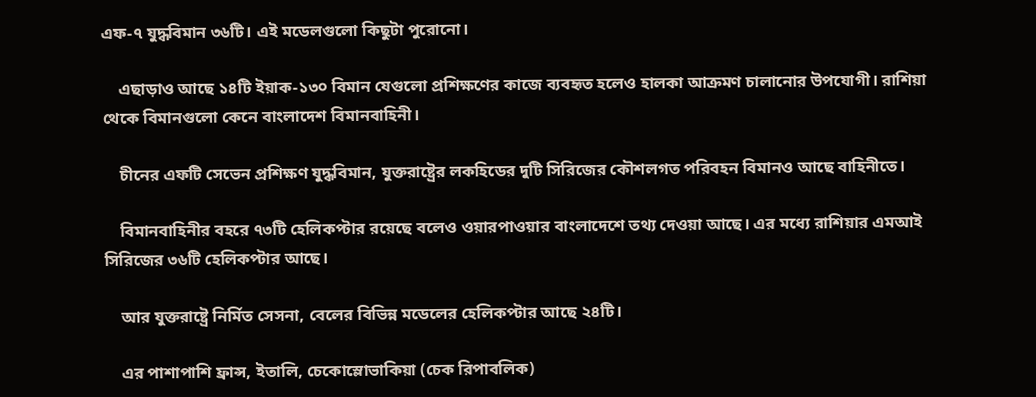এফ-৭ যুদ্ধবিমান ৩৬টি। এই মডেলগুলো কিছুটা পুরোনো।

    এছাড়াও আছে ১৪টি ইয়াক-১৩০ বিমান যেগুলো প্রশিক্ষণের কাজে ব্যবহৃত হলেও হালকা আক্রমণ চালানোর উপযোগী। রাশিয়া থেকে বিমানগুলো কেনে বাংলাদেশ বিমানবাহিনী।

    চীনের এফটি সেভেন প্রশিক্ষণ যুদ্ধবিমান, যুক্তরাষ্ট্রের লকহিডের দুটি সিরিজের কৌশলগত পরিবহন বিমানও আছে বাহিনীতে।

    বিমানবাহিনীর বহরে ৭৩টি হেলিকপ্টার রয়েছে বলেও ওয়ারপাওয়ার বাংলাদেশে তথ্য দেওয়া আছে। এর মধ্যে রাশিয়ার এমআই সিরিজের ৩৬টি হেলিকপ্টার আছে।

    আর যুক্তরাষ্ট্রে নির্মিত সেসনা, বেলের বিভিন্ন মডেলের হেলিকপ্টার আছে ২৪টি।

    এর পাশাপাশি ফ্রান্স, ইতালি, চেকোস্লোভাকিয়া (চেক রিপাবলিক)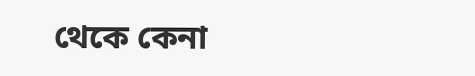থেকে কেনা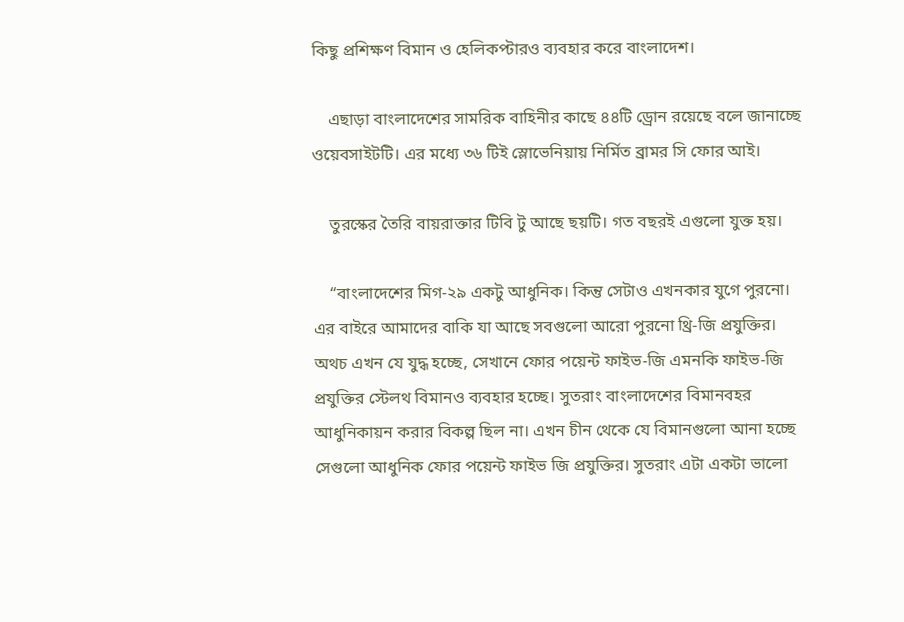কিছু প্রশিক্ষণ বিমান ও হেলিকপ্টারও ব্যবহার করে বাংলাদেশ।

    এছাড়া বাংলাদেশের সামরিক বাহিনীর কাছে ৪৪টি ড্রোন রয়েছে বলে জানাচ্ছে ওয়েবসাইটটি। এর মধ্যে ৩৬ টিই স্লোভেনিয়ায় নির্মিত ব্রামর সি ফোর আই।

    তুরস্কের তৈরি বায়রাক্তার টিবি টু আছে ছয়টি। গত বছরই এগুলো যুক্ত হয়।

    “বাংলাদেশের মিগ-২৯ একটু আধুনিক। কিন্তু সেটাও এখনকার যুগে পুরনো। এর বাইরে আমাদের বাকি যা আছে সবগুলো আরো পুরনো থ্রি-জি প্রযুক্তির। অথচ এখন যে যুদ্ধ হচ্ছে, সেখানে ফোর পয়েন্ট ফাইভ-জি এমনকি ফাইভ-জি প্রযুক্তির স্টেলথ বিমানও ব্যবহার হচ্ছে। সুতরাং বাংলাদেশের বিমানবহর আধুনিকায়ন করার বিকল্প ছিল না। এখন চীন থেকে যে বিমানগুলো আনা হচ্ছে সেগুলো আধুনিক ফোর পয়েন্ট ফাইভ জি প্রযুক্তির। সুতরাং এটা একটা ভালো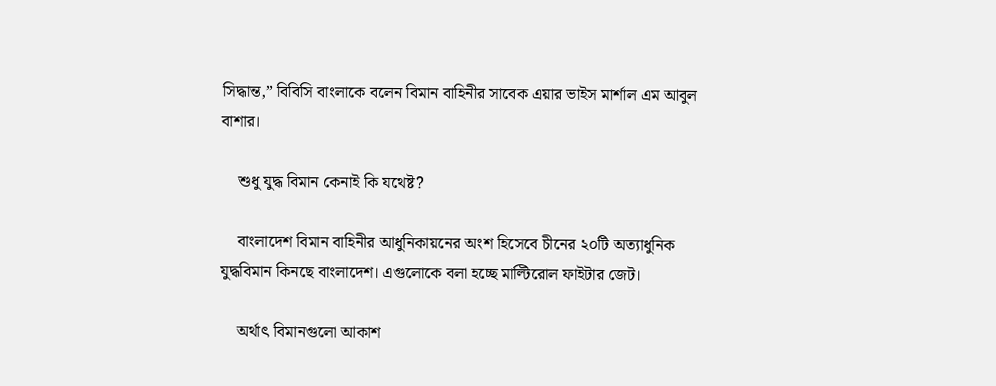সিদ্ধান্ত,” বিবিসি বাংলাকে বলেন বিমান বাহিনীর সাবেক এয়ার ভাইস মার্শাল এম আবুল বাশার।

    শুধু যুদ্ধ বিমান কেনাই কি যথেষ্ট?

    বাংলাদেশ বিমান বাহিনীর আধুনিকায়নের অংশ হিসেবে চীনের ২০টি অত্যাধুনিক যুদ্ধবিমান কিনছে বাংলাদেশ। এগুলোকে বলা হচ্ছে মাল্টিরোল ফাইটার জেট।

    অর্থাৎ বিমানগুলো আকাশ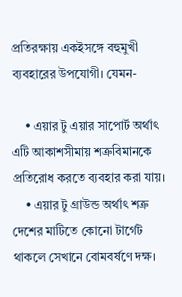প্রতিরক্ষায় একইসঙ্গে বহুমুখী ব্যবহারের উপযোগী। যেমন-

    • এয়ার টু এয়ার সাপোর্ট অর্থাৎ এটি আকাশসীমায় শত্রুবিমানকে প্রতিরোধ করতে ব্যবহার করা যায়।
    • এয়ার টু গ্রাউন্ড অর্থাৎ শত্রু দেশের মাটিতে কোনো টার্গেট থাকলে সেখানে বোমবর্ষণে দক্ষ।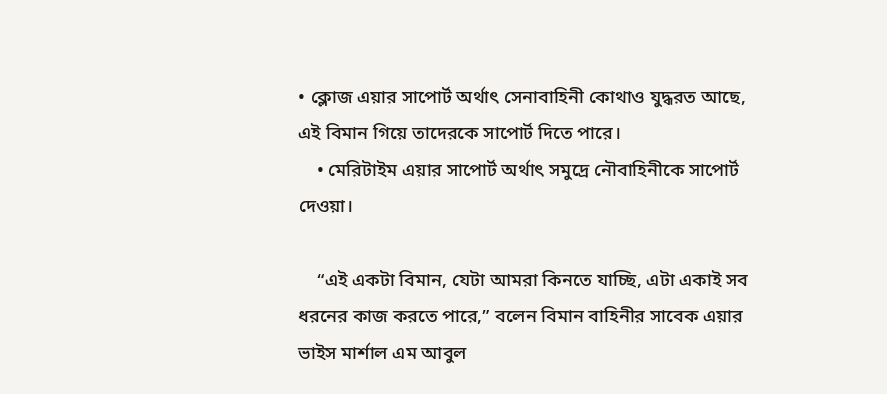• ক্লোজ এয়ার সাপোর্ট অর্থাৎ সেনাবাহিনী কোথাও যুদ্ধরত আছে, এই বিমান গিয়ে তাদেরকে সাপোর্ট দিতে পারে।
    • মেরিটাইম এয়ার সাপোর্ট অর্থাৎ সমুদ্রে নৌবাহিনীকে সাপোর্ট দেওয়া।

    “এই একটা বিমান, যেটা আমরা কিনতে যাচ্ছি, এটা একাই সব ধরনের কাজ করতে পারে,” বলেন বিমান বাহিনীর সাবেক এয়ার ভাইস মার্শাল এম আবুল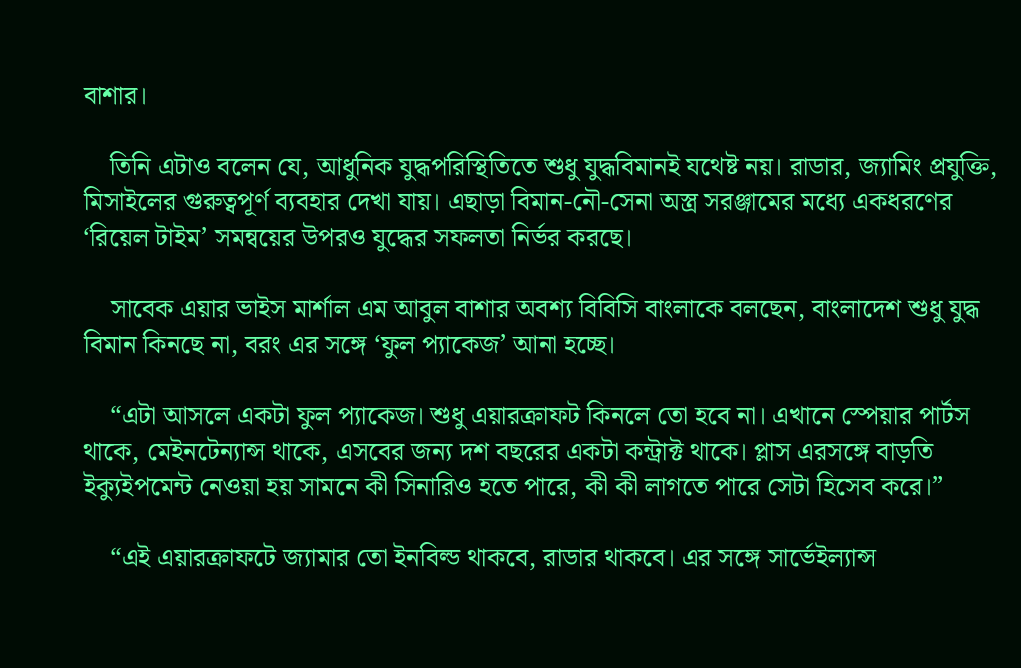বাশার।

    তিনি এটাও বলেন যে, আধুনিক যুদ্ধপরিস্থিতিতে শুধু যুদ্ধবিমানই যথেষ্ট নয়। রাডার, জ্যামিং প্রযুক্তি, মিসাইলের গুরুত্বপূর্ণ ব্যবহার দেখা যায়। এছাড়া বিমান-নৌ-সেনা অস্ত্র সরঞ্জামের মধ্যে একধরণের ‘রিয়েল টাইম’ সমন্বয়ের উপরও যুদ্ধের সফলতা নির্ভর করছে।

    সাবেক এয়ার ভাইস মার্শাল এম আবুল বাশার অবশ্য বিবিসি বাংলাকে বলছেন, বাংলাদেশ শুধু যুদ্ধ বিমান কিনছে না, বরং এর সঙ্গে ‘ফুল প্যাকেজ’ আনা হচ্ছে।

    “এটা আসলে একটা ফুল প্যাকেজ। শুধু এয়ারক্রাফট কিনলে তো হবে না। এখানে স্পেয়ার পার্টস থাকে, মেইনটেন্যান্স থাকে, এসবের জন্য দশ বছরের একটা কন্ট্রাক্ট থাকে। প্লাস এরসঙ্গে বাড়তি ইক্যুইপমেন্ট নেওয়া হয় সামনে কী সিনারিও হতে পারে, কী কী লাগতে পারে সেটা হিসেব করে।”

    “এই এয়ারক্রাফটে জ্যামার তো ইনবিল্ড থাকবে, রাডার থাকবে। এর সঙ্গে সার্ভেইল্যান্স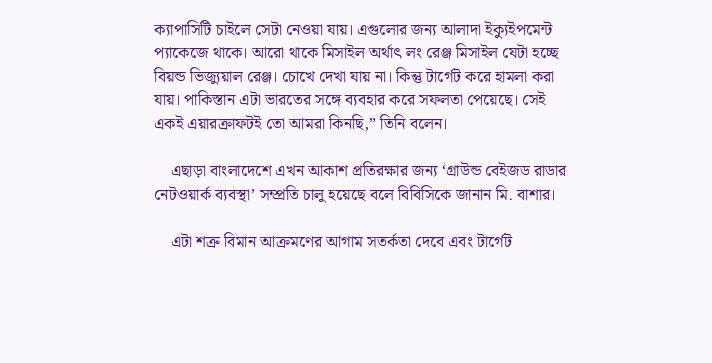ক্যাপাসিটি চাইলে সেটা নেওয়া যায়। এগুলোর জন্য আলাদা ইক্যুইপমেন্ট প্যাকেজে থাকে। আরো থাকে মিসাইল অর্থাৎ লং রেঞ্জ মিসাইল যেটা হচ্ছে বিয়ন্ড ভিজ্যুয়াল রেঞ্জ। চোখে দেখা যায় না। কিন্তু টার্গেট করে হামলা করা যায়। পাকিস্তান এটা ভারতের সঙ্গে ব্যবহার করে সফলতা পেয়েছে। সেই একই এয়ারক্রাফটই তো আমরা কিনছি,” তিনি বলেন।

    এছাড়া বাংলাদেশে এখন আকাশ প্রতিরক্ষার জন্য ‘গ্রাউন্ড বেইজড রাডার নেটওয়ার্ক ব্যবস্থা’ সম্প্রতি চালু হয়েছে বলে বিবিসিকে জানান মি. বাশার।

    এটা শত্রু বিমান আক্রমণের আগাম সতর্কতা দেবে এবং টার্গেট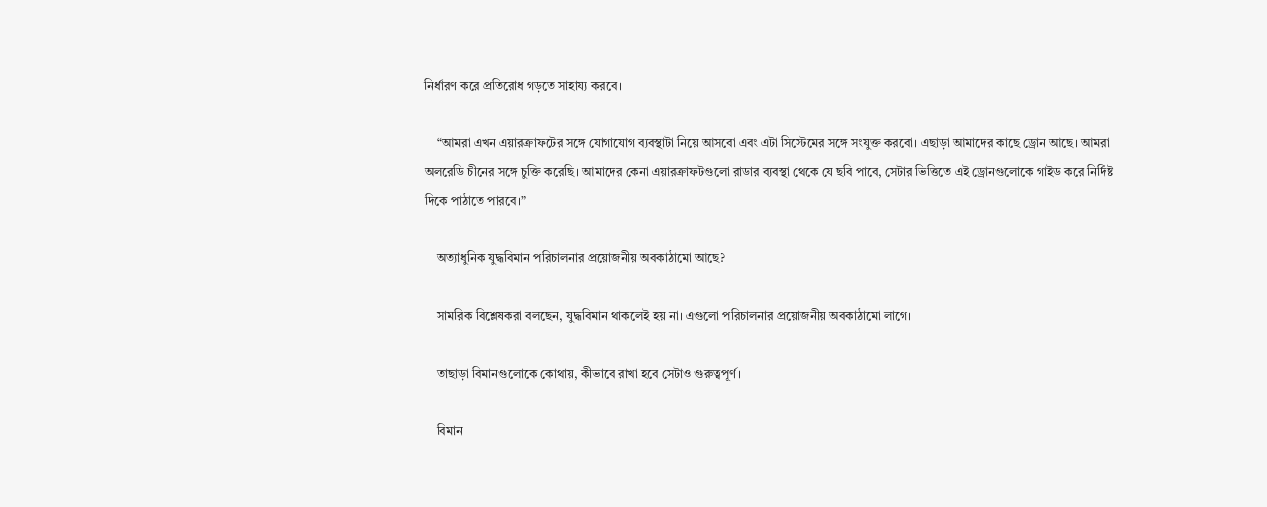নির্ধারণ করে প্রতিরোধ গড়তে সাহায্য করবে।

    “আমরা এখন এয়ারক্রাফটের সঙ্গে যোগাযোগ ব্যবস্থাটা নিয়ে আসবো এবং এটা সিস্টেমের সঙ্গে সংযুক্ত করবো। এছাড়া আমাদের কাছে ড্রোন আছে। আমরা অলরেডি চীনের সঙ্গে চুক্তি করেছি। আমাদের কেনা এয়ারক্রাফটগুলো রাডার ব্যবস্থা থেকে যে ছবি পাবে, সেটার ভিত্তিতে এই ড্রোনগুলোকে গাইড করে নির্দিষ্ট দিকে পাঠাতে পারবে।”

    অত্যাধুনিক যুদ্ধবিমান পরিচালনার প্রয়োজনীয় অবকাঠামো আছে?

    সামরিক বিশ্লেষকরা বলছেন, যুদ্ধবিমান থাকলেই হয় না। এগুলো পরিচালনার প্রয়োজনীয় অবকাঠামো লাগে।

    তাছাড়া বিমানগুলোকে কোথায়, কীভাবে রাখা হবে সেটাও গুরুত্বপূর্ণ।

    বিমান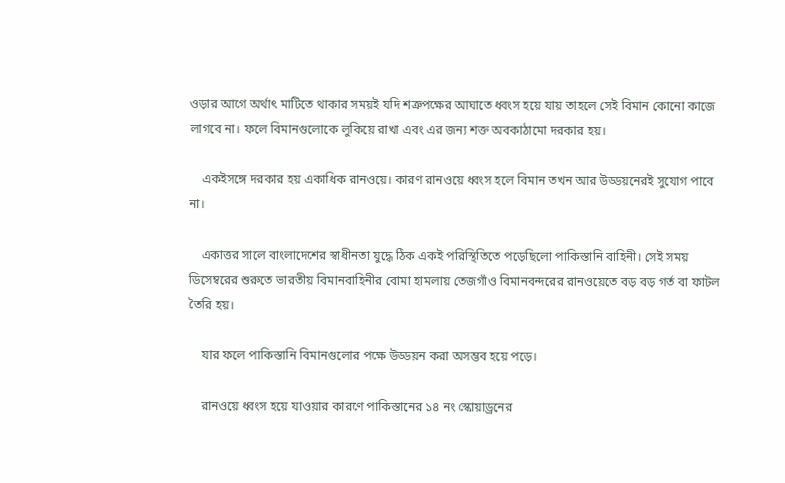ওড়ার আগে অর্থাৎ মাটিতে থাকার সময়ই যদি শত্রুপক্ষের আঘাতে ধ্বংস হয়ে যায় তাহলে সেই বিমান কোনো কাজে লাগবে না। ফলে বিমানগুলোকে লুকিয়ে রাখা এবং এর জন্য শক্ত অবকাঠামো দরকার হয়।

    একইসঙ্গে দরকার হয় একাধিক রানওয়ে। কারণ রানওয়ে ধ্বংস হলে বিমান তখন আর উড্ডয়নেরই সুযোগ পাবে না।

    একাত্তর সালে বাংলাদেশের স্বাধীনতা যুদ্ধে ঠিক একই পরিস্থিতিতে পড়েছিলো পাকিস্তানি বাহিনী। সেই সময় ডিসেম্বরের শুরুতে ভারতীয় বিমানবাহিনীর বোমা হামলায় তেজগাঁও বিমানবন্দরের রানওয়েতে বড় বড় গর্ত বা ফাটল তৈরি হয়।

    যার ফলে পাকিস্তানি বিমানগুলোর পক্ষে উড্ডয়ন করা অসম্ভব হয়ে পড়ে।

    রানওয়ে ধ্বংস হয়ে যাওয়ার কারণে পাকিস্তানের ১৪ নং স্কোয়াড্রনের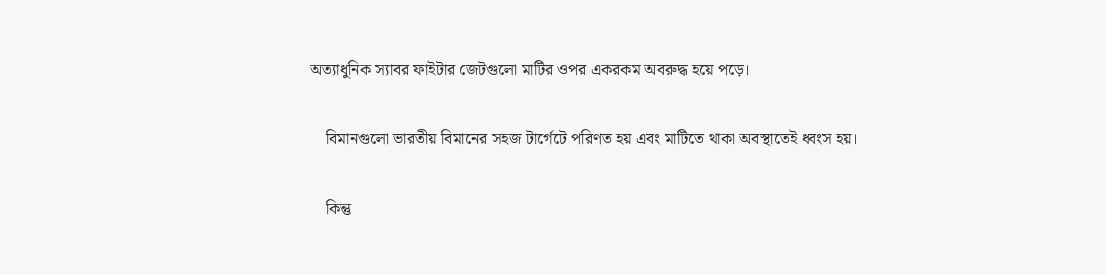অত্যাধুনিক স্যাবর ফাইটার জেটগুলো মাটির ওপর একরকম অবরুদ্ধ হয়ে পড়ে।

    বিমানগুলো ভারতীয় বিমানের সহজ টার্গেটে পরিণত হয় এবং মাটিতে থাকা অবস্থাতেই ধ্বংস হয়।

    কিন্তু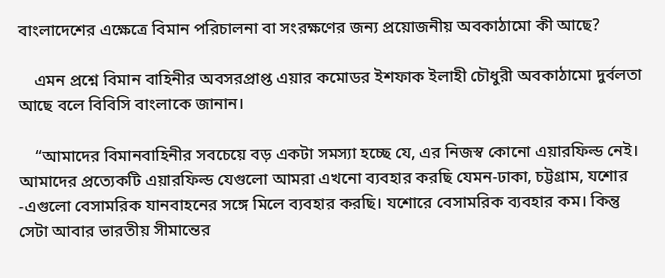বাংলাদেশের এক্ষেত্রে বিমান পরিচালনা বা সংরক্ষণের জন্য প্রয়োজনীয় অবকাঠামো কী আছে?

    এমন প্রশ্নে বিমান বাহিনীর অবসরপ্রাপ্ত এয়ার কমোডর ইশফাক ইলাহী চৌধুরী অবকাঠামো দুর্বলতা আছে বলে বিবিসি বাংলাকে জানান।

    “আমাদের বিমানবাহিনীর সবচেয়ে বড় একটা সমস্যা হচ্ছে যে, এর নিজস্ব কোনো এয়ারফিল্ড নেই। আমাদের প্রত্যেকটি এয়ারফিল্ড যেগুলো আমরা এখনো ব্যবহার করছি যেমন-ঢাকা, চট্টগ্রাম, যশোর -এগুলো বেসামরিক যানবাহনের সঙ্গে মিলে ব্যবহার করছি। যশোরে বেসামরিক ব্যবহার কম। কিন্তু সেটা আবার ভারতীয় সীমান্তের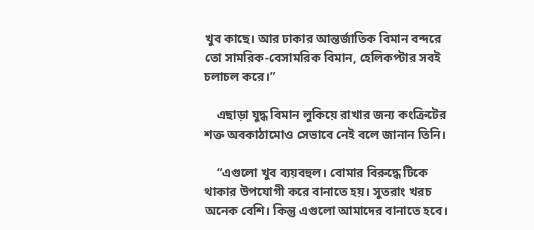খুব কাছে। আর ঢাকার আন্তর্জাতিক বিমান বন্দরে তো সামরিক-বেসামরিক বিমান, হেলিকপ্টার সবই চলাচল করে।”

    এছাড়া যুদ্ধ বিমান লুকিয়ে রাখার জন্য কংক্রিটের শক্ত অবকাঠামোও সেভাবে নেই বলে জানান তিনি।

    “এগুলো খুব ব্যয়বহুল। বোমার বিরুদ্ধে টিকে থাকার উপযোগী করে বানাতে হয়। সুতরাং খরচ অনেক বেশি। কিন্তু এগুলো আমাদের বানাতে হবে।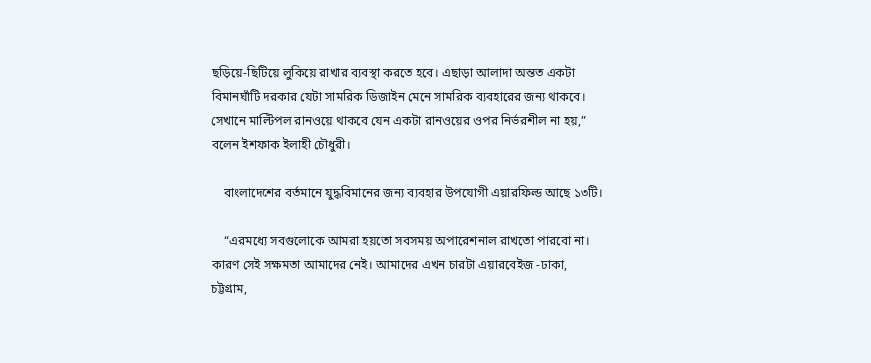ছড়িয়ে-ছিটিয়ে লুকিয়ে রাখার ব্যবস্থা করতে হবে। এছাড়া আলাদা অন্তত একটা বিমানঘাঁটি দরকার যেটা সামরিক ডিজাইন মেনে সামরিক ব্যবহারের জন্য থাকবে। সেখানে মাল্টিপল রানওয়ে থাকবে যেন একটা রানওয়ের ওপর নির্ভরশীল না হয়,” বলেন ইশফাক ইলাহী চৌধুরী।

    বাংলাদেশের বর্তমানে যুদ্ধবিমানের জন্য ব্যবহার উপযোগী এয়ারফিল্ড আছে ১৩টি।

    “এরমধ্যে সবগুলোকে আমরা হয়তো সবসময় অপারেশনাল রাখতো পারবো না। কারণ সেই সক্ষমতা আমাদের নেই। আমাদের এখন চারটা এয়ারবেইজ -ঢাকা, চট্টগ্রাম,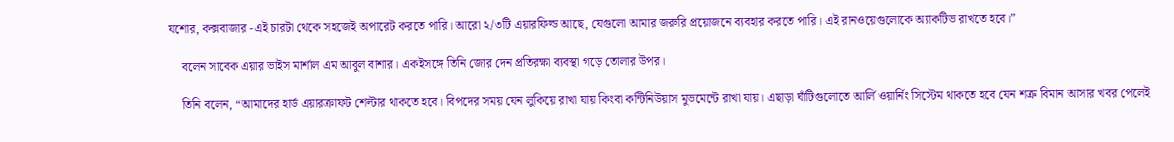যশোর, কক্সবাজার -এই চারটা থেকে সহজেই অপারেট করতে পারি। আরো ২/৩টি এয়ারফিল্ড আছে, যেগুলো আমার জরুরি প্রয়োজনে ব্যবহার করতে পারি। এই রানওয়েগুলোকে অ্যাকটিভ রাখতে হবে।”

    বলেন সাবেক এয়ার ভাইস মার্শাল এম আবুল বাশার। একইসঙ্গে তিনি জোর দেন প্রতিরক্ষা ব্যবস্থা গড়ে তোলার উপর।

    তিনি বলেন, “আমাদের হার্ড এয়ারক্রাফট শেল্টার থাকতে হবে। বিপদের সময় যেন লুকিয়ে রাখা যায় কিংবা কন্টিনিউয়াস মুভমেন্টে রাখা যায়। এছাড়া ঘাঁটিগুলোতে আর্লি ওয়ার্নিং সিস্টেম থাকতে হবে যেন শত্রু বিমান আসার খবর পেলেই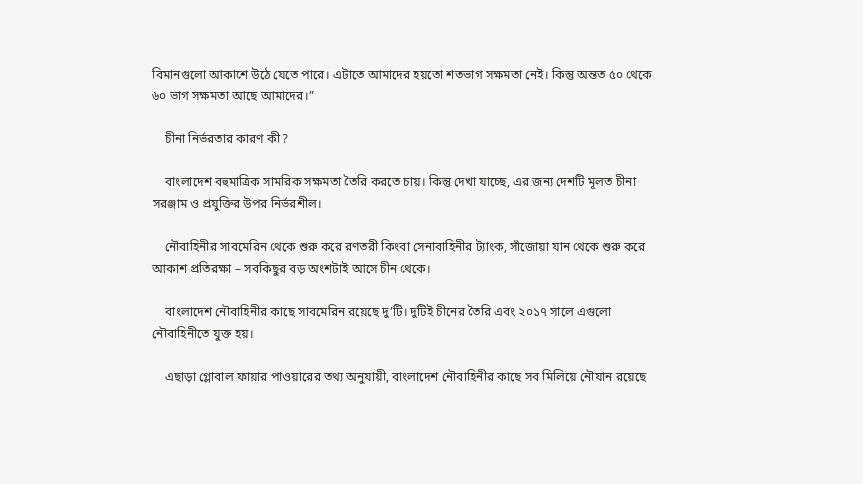বিমানগুলো আকাশে উঠে যেতে পারে। এটাতে আমাদের হয়তো শতভাগ সক্ষমতা নেই। কিন্তু অন্তত ৫০ থেকে ৬০ ভাগ সক্ষমতা আছে আমাদের।”

    চীনা নির্ভরতার কারণ কী?

    বাংলাদেশ বহুমাত্রিক সামরিক সক্ষমতা তৈরি করতে চায়। কিন্তু দেখা যাচ্ছে, এর জন্য দেশটি মূলত চীনা সরঞ্জাম ও প্রযুক্তির উপর নির্ভরশীল।

    নৌবাহিনীর সাবমেরিন থেকে শুরু করে রণতরী কিংবা সেনাবাহিনীর ট্যাংক, সাঁজোয়া যান থেকে শুরু করে আকাশ প্রতিরক্ষা – সবকিছুর বড় অংশটাই আসে চীন থেকে।

    বাংলাদেশ নৌবাহিনীর কাছে সাবমেরিন রয়েছে দু’টি। দুটিই চীনের তৈরি এবং ২০১৭ সালে এগুলো নৌবাহিনীতে যুক্ত হয়।

    এছাড়া গ্লোবাল ফায়ার পাওয়ারের তথ্য অনুযায়ী, বাংলাদেশ নৌবাহিনীর কাছে সব মিলিয়ে নৌযান রয়েছে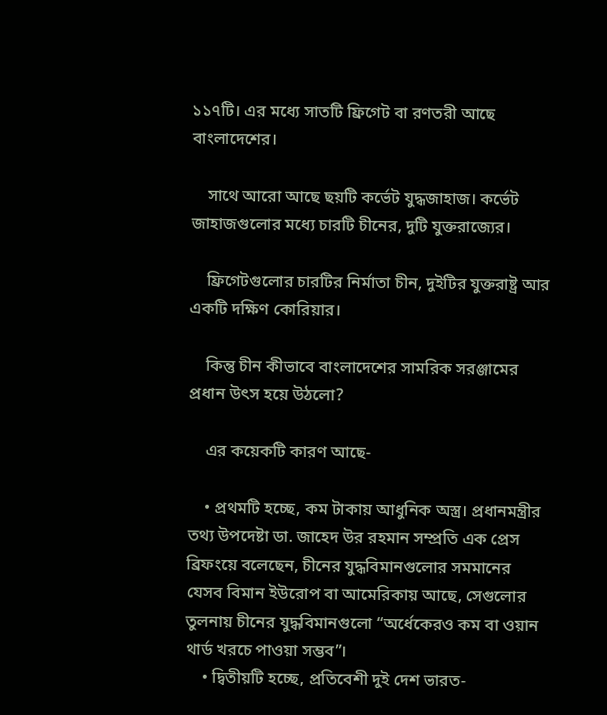১১৭টি। এর মধ্যে সাতটি ফ্রিগেট বা রণতরী আছে বাংলাদেশের।

    সাথে আরো আছে ছয়টি কর্ভেট যুদ্ধজাহাজ। কর্ভেট জাহাজগুলোর মধ্যে চারটি চীনের, দুটি যুক্তরাজ্যের।

    ফ্রিগেটগুলোর চারটির নির্মাতা চীন, দুইটির যুক্তরাষ্ট্র আর একটি দক্ষিণ কোরিয়ার।

    কিন্তু চীন কীভাবে বাংলাদেশের সামরিক সরঞ্জামের প্রধান উৎস হয়ে উঠলো?

    এর কয়েকটি কারণ আছে-

    • প্রথমটি হচ্ছে, কম টাকায় আধুনিক অস্ত্র। প্রধানমন্ত্রীর তথ্য উপদেষ্টা ডা. জাহেদ উর রহমান সম্প্রতি এক প্রেস ব্রিফংয়ে বলেছেন, চীনের যুদ্ধবিমানগুলোর সমমানের যেসব বিমান ইউরোপ বা আমেরিকায় আছে, সেগুলোর তুলনায় চীনের যুদ্ধবিমানগুলো “অর্ধেকেরও কম বা ওয়ান থার্ড খরচে পাওয়া সম্ভব”।
    • দ্বিতীয়টি হচ্ছে, প্রতিবেশী দুই দেশ ভারত-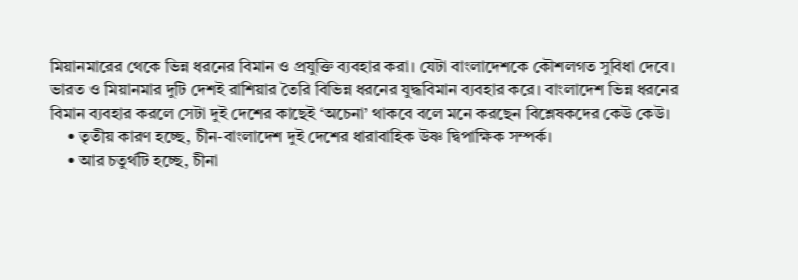মিয়ানমারের থেকে ভিন্ন ধরনের বিমান ও প্রযুক্তি ব্যবহার করা। যেটা বাংলাদেশকে কৌশলগত সুবিধা দেবে। ভারত ও মিয়ানমার দুটি দেশই রাশিয়ার তৈরি বিভিন্ন ধরনের যুদ্ধবিমান ব্যবহার করে। বাংলাদেশ ভিন্ন ধরনের বিমান ব্যবহার করলে সেটা দুই দেশের কাছেই ‘অচেনা’ থাকবে বলে মনে করছেন বিশ্লেষকদের কেউ কেউ।
    • তৃতীয় কারণ হচ্ছে, চীন-বাংলাদেশ দুই দেশের ধারাবাহিক উষ্ণ দ্বিপাক্ষিক সম্পর্ক।
    • আর চতুর্থটি হচ্ছে, চীনা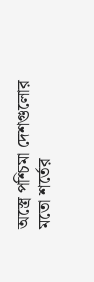অস্ত্রে পশ্চিমা দেশগুলোর মতো শর্তের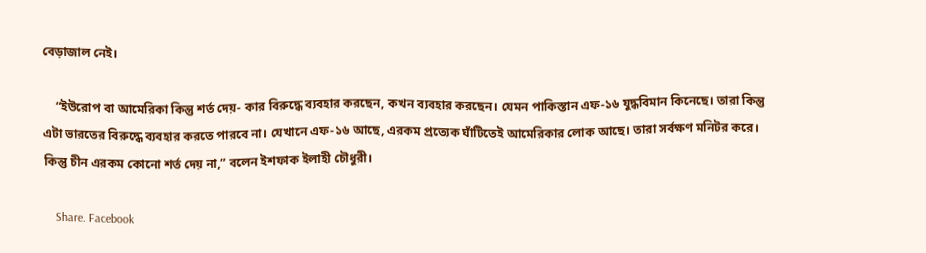বেড়াজাল নেই।

    “ইউরোপ বা আমেরিকা কিন্তু শর্ত দেয়- কার বিরুদ্ধে ব্যবহার করছেন, কখন ব্যবহার করছেন। যেমন পাকিস্তান এফ-১৬ যুদ্ধবিমান কিনেছে। তারা কিন্তু এটা ভারতের বিরুদ্ধে ব্যবহার করতে পারবে না। যেখানে এফ-১৬ আছে, এরকম প্রত্যেক ঘাঁটিতেই আমেরিকার লোক আছে। তারা সর্বক্ষণ মনিটর করে। কিন্তু চীন এরকম কোনো শর্ত দেয় না,” বলেন ইশফাক ইলাহী চৌধুরী।

    Share. Facebook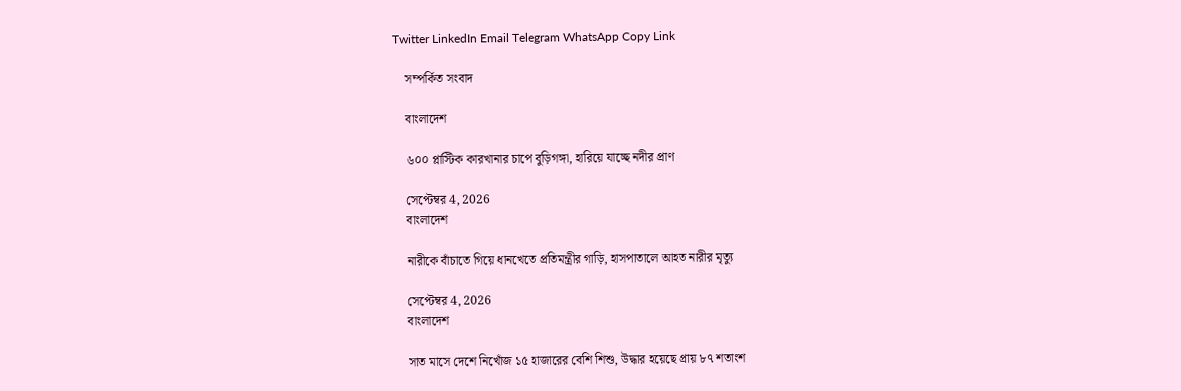Twitter LinkedIn Email Telegram WhatsApp Copy Link

    সম্পর্কিত সংবাদ

    বাংলাদেশ

    ৬০০ প্লাস্টিক কারখানার চাপে বুড়িগঙ্গা, হারিয়ে যাচ্ছে নদীর প্রাণ

    সেপ্টেম্বর 4, 2026
    বাংলাদেশ

    নারীকে বাঁচাতে গিয়ে ধানখেতে প্রতিমন্ত্রীর গাড়ি, হাসপাতালে আহত নারীর মৃত্যু

    সেপ্টেম্বর 4, 2026
    বাংলাদেশ

    সাত মাসে দেশে নিখোঁজ ১৫ হাজারের বেশি শিশু, উদ্ধার হয়েছে প্রায় ৮৭ শতাংশ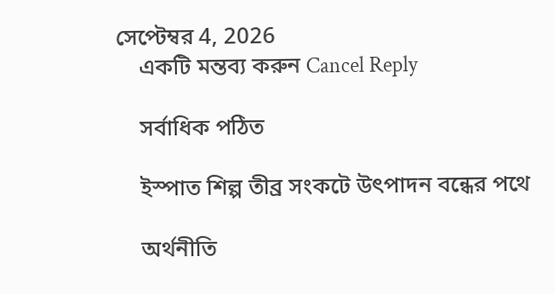সেপ্টেম্বর 4, 2026
    একটি মন্তব্য করুন Cancel Reply

    সর্বাধিক পঠিত

    ইস্পাত শিল্প তীব্র সংকটে উৎপাদন বন্ধের পথে

    অর্থনীতি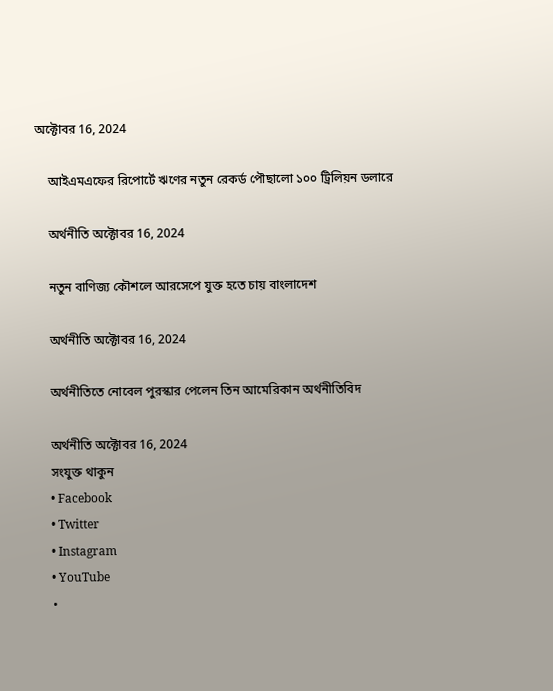অক্টোবর 16, 2024

    আইএমএফের রিপোর্টে ঋণের নতুন রেকর্ড পৌছালো ১০০ ট্রিলিয়ন ডলারে

    অর্থনীতি অক্টোবর 16, 2024

    নতুন বাণিজ্য কৌশলে আরসেপে যুক্ত হতে চায় বাংলাদেশ

    অর্থনীতি অক্টোবর 16, 2024

    অর্থনীতিতে নোবেল পুরস্কার পেলেন তিন আমেরিকান অর্থনীতিবিদ

    অর্থনীতি অক্টোবর 16, 2024
    সংযুক্ত থাকুন
    • Facebook
    • Twitter
    • Instagram
    • YouTube
    •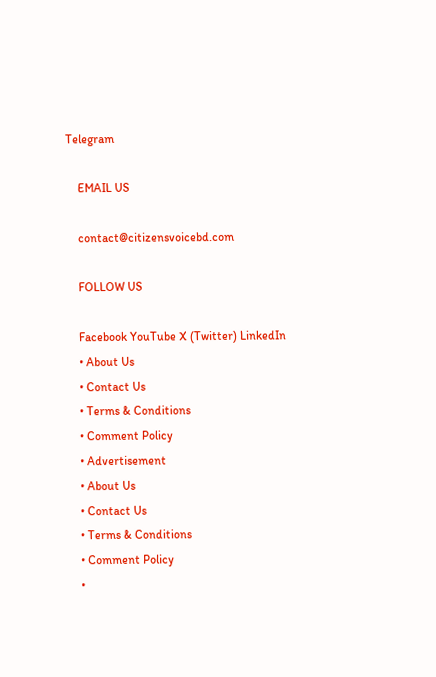Telegram

    EMAIL US

    contact@citizensvoicebd.com

    FOLLOW US

    Facebook YouTube X (Twitter) LinkedIn
    • About Us
    • Contact Us
    • Terms & Conditions
    • Comment Policy
    • Advertisement
    • About Us
    • Contact Us
    • Terms & Conditions
    • Comment Policy
    •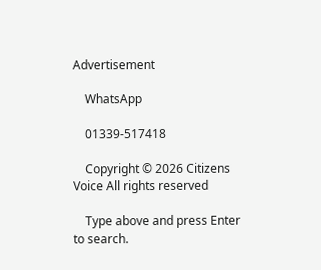Advertisement

    WhatsApp

    01339-517418

    Copyright © 2026 Citizens Voice All rights reserved

    Type above and press Enter to search.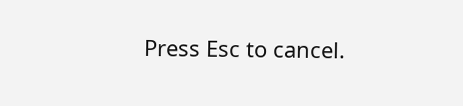Press Esc to cancel.